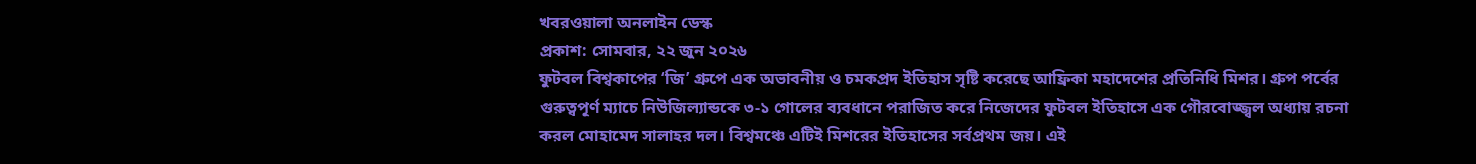খবরওয়ালা অনলাইন ডেস্ক
প্রকাশ: সোমবার, ২২ জুন ২০২৬
ফুটবল বিশ্বকাপের ‘জি’ গ্রুপে এক অভাবনীয় ও চমকপ্রদ ইতিহাস সৃষ্টি করেছে আফ্রিকা মহাদেশের প্রতিনিধি মিশর। গ্রুপ পর্বের গুরুত্বপূর্ণ ম্যাচে নিউজিল্যান্ডকে ৩-১ গোলের ব্যবধানে পরাজিত করে নিজেদের ফুটবল ইতিহাসে এক গৌরবোজ্জ্বল অধ্যায় রচনা করল মোহামেদ সালাহর দল। বিশ্বমঞ্চে এটিই মিশরের ইতিহাসের সর্বপ্রথম জয়। এই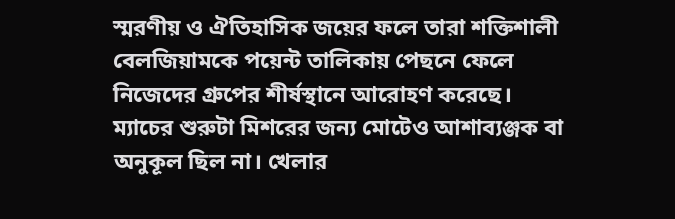স্মরণীয় ও ঐতিহাসিক জয়ের ফলে তারা শক্তিশালী বেলজিয়ামকে পয়েন্ট তালিকায় পেছনে ফেলে নিজেদের গ্রুপের শীর্ষস্থানে আরোহণ করেছে।
ম্যাচের শুরুটা মিশরের জন্য মোটেও আশাব্যঞ্জক বা অনুকূল ছিল না। খেলার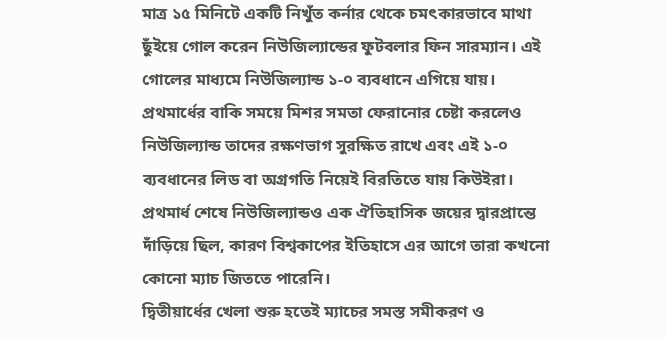মাত্র ১৫ মিনিটে একটি নিখুঁত কর্নার থেকে চমৎকারভাবে মাথা ছুঁইয়ে গোল করেন নিউজিল্যান্ডের ফুটবলার ফিন সারম্যান। এই গোলের মাধ্যমে নিউজিল্যান্ড ১-০ ব্যবধানে এগিয়ে যায়। প্রথমার্ধের বাকি সময়ে মিশর সমতা ফেরানোর চেষ্টা করলেও নিউজিল্যান্ড তাদের রক্ষণভাগ সুরক্ষিত রাখে এবং এই ১-০ ব্যবধানের লিড বা অগ্রগতি নিয়েই বিরতিতে যায় কিউইরা। প্রথমার্ধ শেষে নিউজিল্যান্ডও এক ঐতিহাসিক জয়ের দ্বারপ্রান্তে দাঁড়িয়ে ছিল, কারণ বিশ্বকাপের ইতিহাসে এর আগে তারা কখনো কোনো ম্যাচ জিততে পারেনি।
দ্বিতীয়ার্ধের খেলা শুরু হতেই ম্যাচের সমস্ত সমীকরণ ও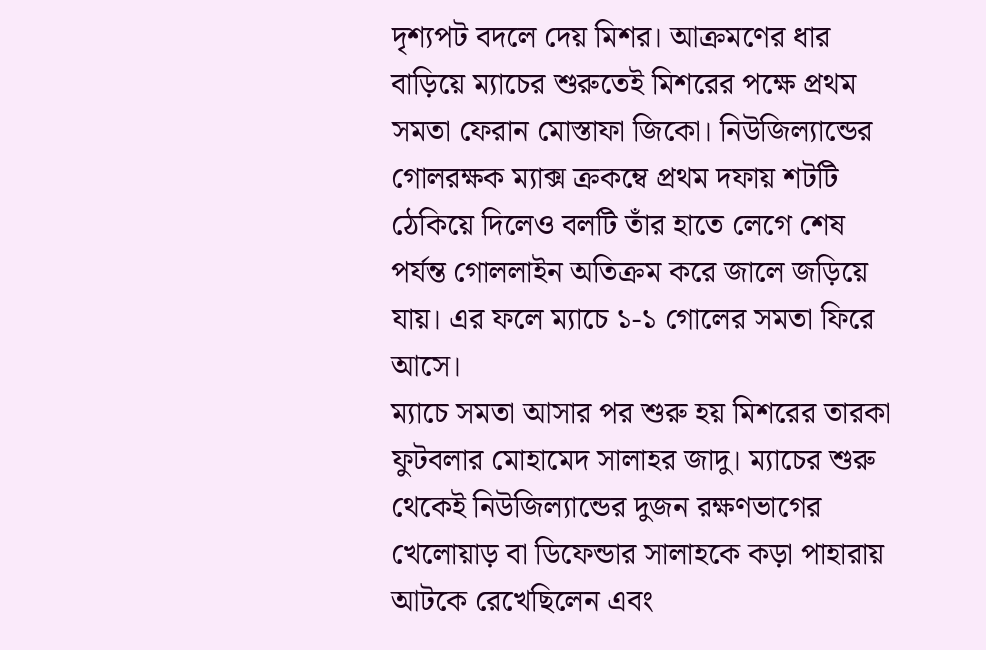দৃশ্যপট বদলে দেয় মিশর। আক্রমণের ধার বাড়িয়ে ম্যাচের শুরুতেই মিশরের পক্ষে প্রথম সমতা ফেরান মোস্তাফা জিকো। নিউজিল্যান্ডের গোলরক্ষক ম্যাক্স ক্রকম্বে প্রথম দফায় শটটি ঠেকিয়ে দিলেও বলটি তাঁর হাতে লেগে শেষ পর্যন্ত গোললাইন অতিক্রম করে জালে জড়িয়ে যায়। এর ফলে ম্যাচে ১-১ গোলের সমতা ফিরে আসে।
ম্যাচে সমতা আসার পর শুরু হয় মিশরের তারকা ফুটবলার মোহামেদ সালাহর জাদু। ম্যাচের শুরু থেকেই নিউজিল্যান্ডের দুজন রক্ষণভাগের খেলোয়াড় বা ডিফেন্ডার সালাহকে কড়া পাহারায় আটকে রেখেছিলেন এবং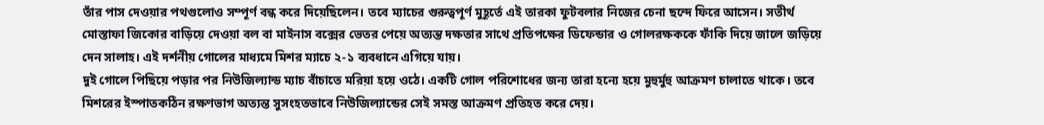তাঁর পাস দেওয়ার পথগুলোও সম্পূর্ণ বন্ধ করে দিয়েছিলেন। তবে ম্যাচের গুরুত্বপূর্ণ মুহূর্তে এই তারকা ফুটবলার নিজের চেনা ছন্দে ফিরে আসেন। সতীর্থ মোস্তাফা জিকোর বাড়িয়ে দেওয়া বল বা মাইনাস বক্সের ভেতর পেয়ে অত্যন্ত দক্ষতার সাথে প্রতিপক্ষের ডিফেন্ডার ও গোলরক্ষককে ফাঁকি দিয়ে জালে জড়িয়ে দেন সালাহ। এই দর্শনীয় গোলের মাধ্যমে মিশর ম্যাচে ২-১ ব্যবধানে এগিয়ে যায়।
দুই গোলে পিছিয়ে পড়ার পর নিউজিল্যান্ড ম্যাচ বাঁচাতে মরিয়া হয়ে ওঠে। একটি গোল পরিশোধের জন্য তারা হন্যে হয়ে মুহুর্মুহু আক্রমণ চালাতে থাকে। তবে মিশরের ইস্পাতকঠিন রক্ষণভাগ অত্যন্ত সুসংহতভাবে নিউজিল্যান্ডের সেই সমস্ত আক্রমণ প্রতিহত করে দেয়।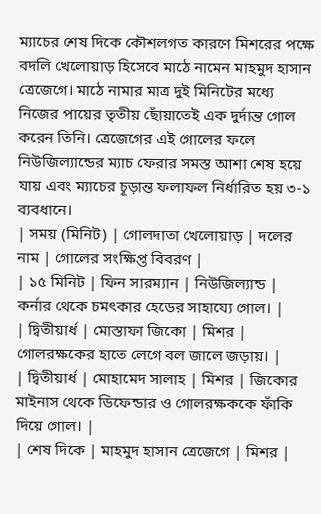ম্যাচের শেষ দিকে কৌশলগত কারণে মিশরের পক্ষে বদলি খেলোয়াড় হিসেবে মাঠে নামেন মাহমুদ হাসান ত্রেজেগে। মাঠে নামার মাত্র দুই মিনিটের মধ্যে নিজের পায়ের তৃতীয় ছোঁয়াতেই এক দুর্দান্ত গোল করেন তিনি। ত্রেজেগের এই গোলের ফলে নিউজিল্যান্ডের ম্যাচ ফেরার সমস্ত আশা শেষ হয়ে যায় এবং ম্যাচের চূড়ান্ত ফলাফল নির্ধারিত হয় ৩-১ ব্যবধানে।
| সময় (মিনিট) | গোলদাতা খেলোয়াড় | দলের নাম | গোলের সংক্ষিপ্ত বিবরণ |
| ১৫ মিনিট | ফিন সারম্যান | নিউজিল্যান্ড | কর্নার থেকে চমৎকার হেডের সাহায্যে গোল। |
| দ্বিতীয়ার্ধ | মোস্তাফা জিকো | মিশর | গোলরক্ষকের হাতে লেগে বল জালে জড়ায়। |
| দ্বিতীয়ার্ধ | মোহামেদ সালাহ | মিশর | জিকোর মাইনাস থেকে ডিফেন্ডার ও গোলরক্ষককে ফাঁকি দিয়ে গোল। |
| শেষ দিকে | মাহমুদ হাসান ত্রেজেগে | মিশর |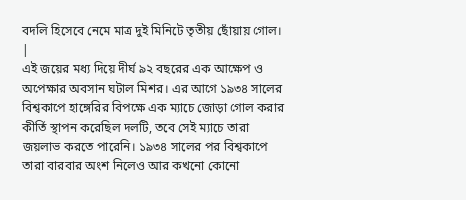বদলি হিসেবে নেমে মাত্র দুই মিনিটে তৃতীয় ছোঁয়ায় গোল। |
এই জয়ের মধ্য দিয়ে দীর্ঘ ৯২ বছরের এক আক্ষেপ ও অপেক্ষার অবসান ঘটাল মিশর। এর আগে ১৯৩৪ সালের বিশ্বকাপে হাঙ্গেরির বিপক্ষে এক ম্যাচে জোড়া গোল করার কীর্তি স্থাপন করেছিল দলটি, তবে সেই ম্যাচে তারা জয়লাভ করতে পারেনি। ১৯৩৪ সালের পর বিশ্বকাপে তারা বারবার অংশ নিলেও আর কখনো কোনো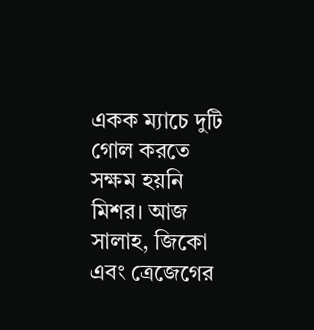একক ম্যাচে দুটি গোল করতে সক্ষম হয়নি মিশর। আজ সালাহ, জিকো এবং ত্রেজেগের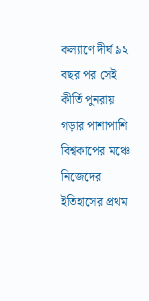কল্যাণে দীর্ঘ ৯২ বছর পর সেই কীর্তি পুনরায় গড়ার পাশাপাশি বিশ্বকাপের মঞ্চে নিজেদের ইতিহাসের প্রথম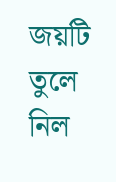জয়টি তুলে নিল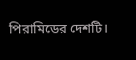পিরামিডের দেশটি।